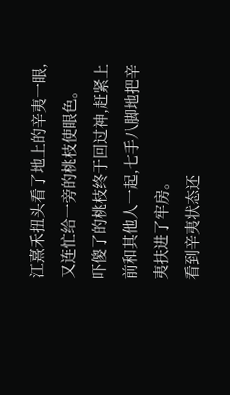江熹禾扭头看了地上的辛夷一眼,又连忙给一旁的桃枝使眼色。
吓傻了的桃枝终于回过神,赶紧上前和其他人一起,七手八脚地把辛夷扶进了牢房。
看到辛夷状态还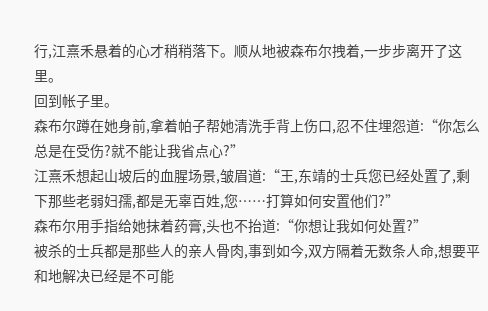行,江熹禾悬着的心才稍稍落下。顺从地被森布尔拽着,一步步离开了这里。
回到帐子里。
森布尔蹲在她身前,拿着帕子帮她清洗手背上伤口,忍不住埋怨道:“你怎么总是在受伤?就不能让我省点心?”
江熹禾想起山坡后的血腥场景,皱眉道:“王,东靖的士兵您已经处置了,剩下那些老弱妇孺,都是无辜百姓,您……打算如何安置他们?”
森布尔用手指给她抹着药膏,头也不抬道:“你想让我如何处置?”
被杀的士兵都是那些人的亲人骨肉,事到如今,双方隔着无数条人命,想要平和地解决已经是不可能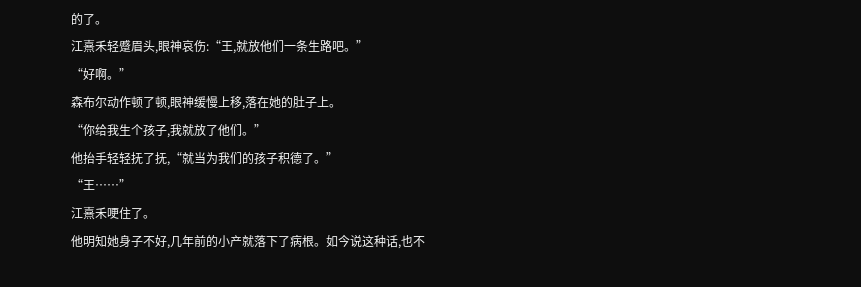的了。
江熹禾轻蹙眉头,眼神哀伤:“王,就放他们一条生路吧。”
“好啊。”
森布尔动作顿了顿,眼神缓慢上移,落在她的肚子上。
“你给我生个孩子,我就放了他们。”
他抬手轻轻抚了抚,“就当为我们的孩子积德了。”
“王……”
江熹禾哽住了。
他明知她身子不好,几年前的小产就落下了病根。如今说这种话,也不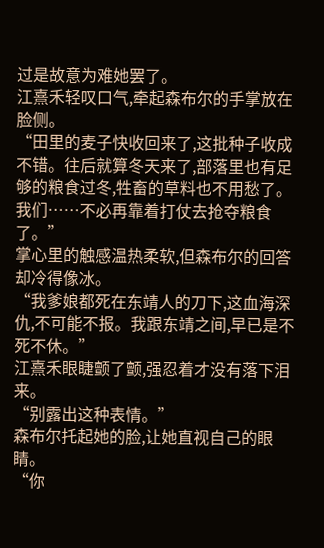过是故意为难她罢了。
江熹禾轻叹口气,牵起森布尔的手掌放在脸侧。
“田里的麦子快收回来了,这批种子收成不错。往后就算冬天来了,部落里也有足够的粮食过冬,牲畜的草料也不用愁了。我们……不必再靠着打仗去抢夺粮食了。”
掌心里的触感温热柔软,但森布尔的回答却冷得像冰。
“我爹娘都死在东靖人的刀下,这血海深仇,不可能不报。我跟东靖之间,早已是不死不休。”
江熹禾眼睫颤了颤,强忍着才没有落下泪来。
“别露出这种表情。”
森布尔托起她的脸,让她直视自己的眼睛。
“你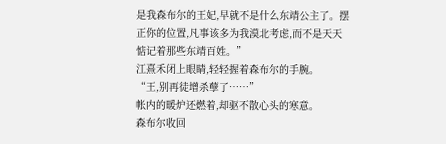是我森布尔的王妃,早就不是什么东靖公主了。摆正你的位置,凡事该多为我漠北考虑,而不是天天惦记着那些东靖百姓。”
江熹禾闭上眼睛,轻轻握着森布尔的手腕。
“王,别再徒增杀孽了……”
帐内的暖炉还燃着,却驱不散心头的寒意。
森布尔收回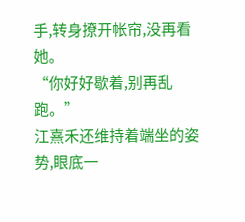手,转身撩开帐帘,没再看她。
“你好好歇着,别再乱跑。”
江熹禾还维持着端坐的姿势,眼底一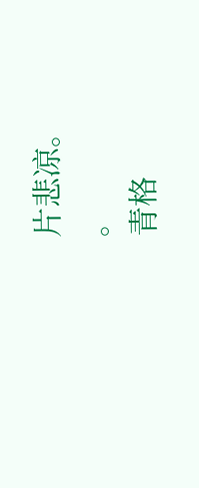片悲凉。
。
青格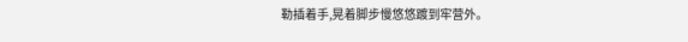勒插着手,晃着脚步慢悠悠踱到牢营外。